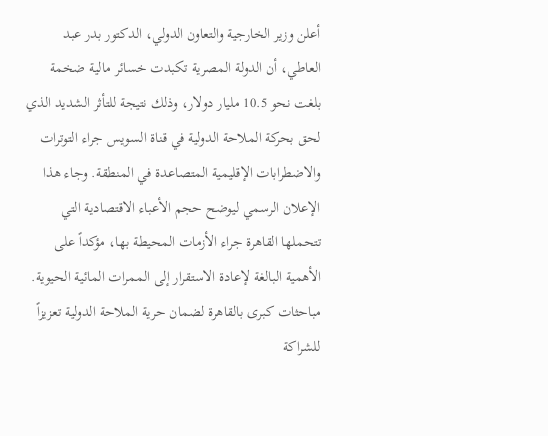أعلن وزير الخارجية والتعاون الدولي، الدكتور بدر عبد العاطي، أن الدولة المصرية تكبدت خسائر مالية ضخمة بلغت نحو 10.5 مليار دولار، وذلك نتيجة للتأثر الشديد الذي لحق بحركة الملاحة الدولية في قناة السويس جراء التوترات والاضطرابات الإقليمية المتصاعدة في المنطقة. وجاء هذا الإعلان الرسمي ليوضح حجم الأعباء الاقتصادية التي تتحملها القاهرة جراء الأزمات المحيطة بها، مؤكداً على الأهمية البالغة لإعادة الاستقرار إلى الممرات المائية الحيوية.
مباحثات كبرى بالقاهرة لضمان حرية الملاحة الدولية تعزيزاً للشراكة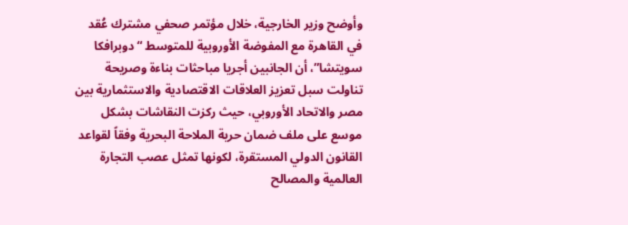وأوضح وزير الخارجية، خلال مؤتمر صحفي مشترك عُقد في القاهرة مع المفوضة الأوروبية للمتوسط “دوبرافكا سويتشا”، أن الجانبين أجريا مباحثات بناءة وصريحة تناولت سبل تعزيز العلاقات الاقتصادية والاستثمارية بين مصر والاتحاد الأوروبي، حيث ركزت النقاشات بشكل موسع على ملف ضمان حرية الملاحة البحرية وفقاً لقواعد القانون الدولي المستقرة، لكونها تمثل عصب التجارة العالمية والمصالح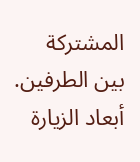المشتركة بين الطرفين.
أبعاد الزيارة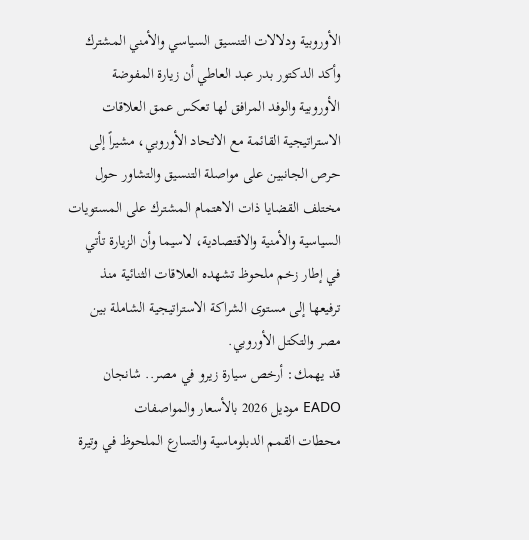الأوروبية ودلالات التنسيق السياسي والأمني المشترك
وأكد الدكتور بدر عبد العاطي أن زيارة المفوضة الأوروبية والوفد المرافق لها تعكس عمق العلاقات الاستراتيجية القائمة مع الاتحاد الأوروبي، مشيراً إلى حرص الجانبين على مواصلة التنسيق والتشاور حول مختلف القضايا ذات الاهتمام المشترك على المستويات السياسية والأمنية والاقتصادية، لاسيما وأن الزيارة تأتي في إطار زخم ملحوظ تشهده العلاقات الثنائية منذ ترفيعها إلى مستوى الشراكة الاستراتيجية الشاملة بين مصر والتكتل الأوروبي.
قد يهمك: أرخص سيارة زيرو في مصر.. شانجان EADO موديل 2026 بالأسعار والمواصفات
محطات القمم الدبلوماسية والتسارع الملحوظ في وتيرة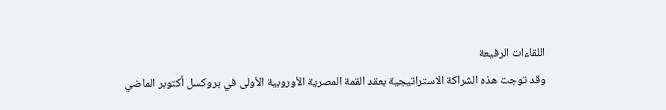اللقاءات الرفيعة
وقد توجت هذه الشراكة الاستراتيجية بعقد القمة المصرية الأوروبية الأولى في بروكسل أكتوبر الماضي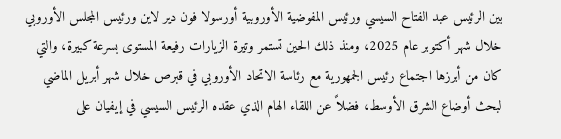بين الرئيس عبد الفتاح السيسي ورئيس المفوضية الأوروبية أورسولا فون دير لاين ورئيس المجلس الأوروبي خلال شهر أكتوبر عام 2025، ومنذ ذلك الحين تستمر وتيرة الزيارات رفيعة المستوى بسرعة كبيرة، والتي كان من أبرزها اجتماع رئيس الجمهورية مع رئاسة الاتحاد الأوروبي في قبرص خلال شهر أبريل الماضي لبحث أوضاع الشرق الأوسط، فضلاً عن اللقاء الهام الذي عقده الرئيس السيسي في إيفيان على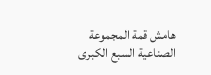هامش قمة المجموعة الصناعية السبع الكبرى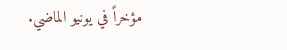مؤخراً في يونيو الماضي.